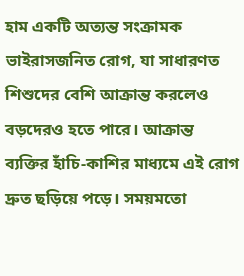হাম একটি অত্যন্ত সংক্রামক ভাইরাসজনিত রোগ, যা সাধারণত শিশুদের বেশি আক্রান্ত করলেও বড়দেরও হতে পারে। আক্রান্ত ব্যক্তির হাঁচি-কাশির মাধ্যমে এই রোগ দ্রুত ছড়িয়ে পড়ে। সময়মতো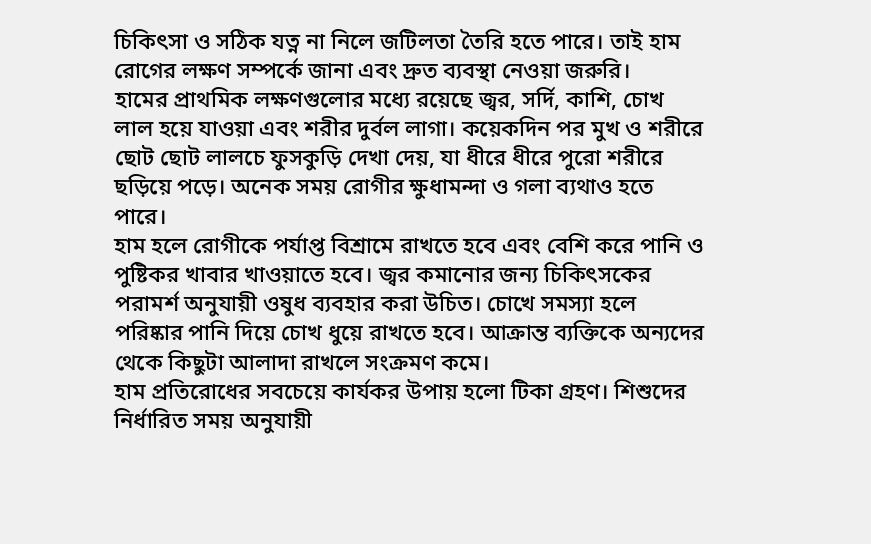চিকিৎসা ও সঠিক যত্ন না নিলে জটিলতা তৈরি হতে পারে। তাই হাম রোগের লক্ষণ সম্পর্কে জানা এবং দ্রুত ব্যবস্থা নেওয়া জরুরি।
হামের প্রাথমিক লক্ষণগুলোর মধ্যে রয়েছে জ্বর, সর্দি, কাশি, চোখ লাল হয়ে যাওয়া এবং শরীর দুর্বল লাগা। কয়েকদিন পর মুখ ও শরীরে ছোট ছোট লালচে ফুসকুড়ি দেখা দেয়, যা ধীরে ধীরে পুরো শরীরে ছড়িয়ে পড়ে। অনেক সময় রোগীর ক্ষুধামন্দা ও গলা ব্যথাও হতে পারে।
হাম হলে রোগীকে পর্যাপ্ত বিশ্রামে রাখতে হবে এবং বেশি করে পানি ও পুষ্টিকর খাবার খাওয়াতে হবে। জ্বর কমানোর জন্য চিকিৎসকের পরামর্শ অনুযায়ী ওষুধ ব্যবহার করা উচিত। চোখে সমস্যা হলে পরিষ্কার পানি দিয়ে চোখ ধুয়ে রাখতে হবে। আক্রান্ত ব্যক্তিকে অন্যদের থেকে কিছুটা আলাদা রাখলে সংক্রমণ কমে।
হাম প্রতিরোধের সবচেয়ে কার্যকর উপায় হলো টিকা গ্রহণ। শিশুদের নির্ধারিত সময় অনুযায়ী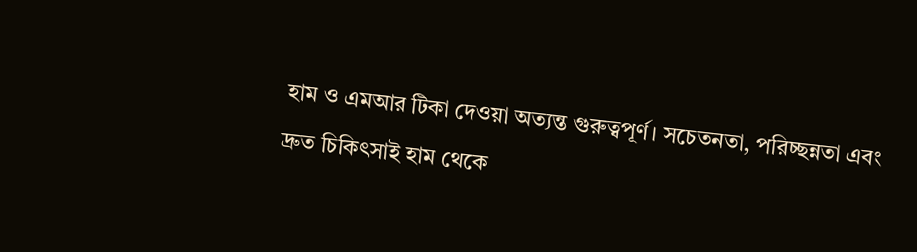হাম ও এমআর টিকা দেওয়া অত্যন্ত গুরুত্বপূর্ণ। সচেতনতা, পরিচ্ছন্নতা এবং দ্রুত চিকিৎসাই হাম থেকে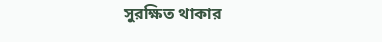সুরক্ষিত থাকার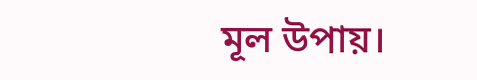মূল উপায়।